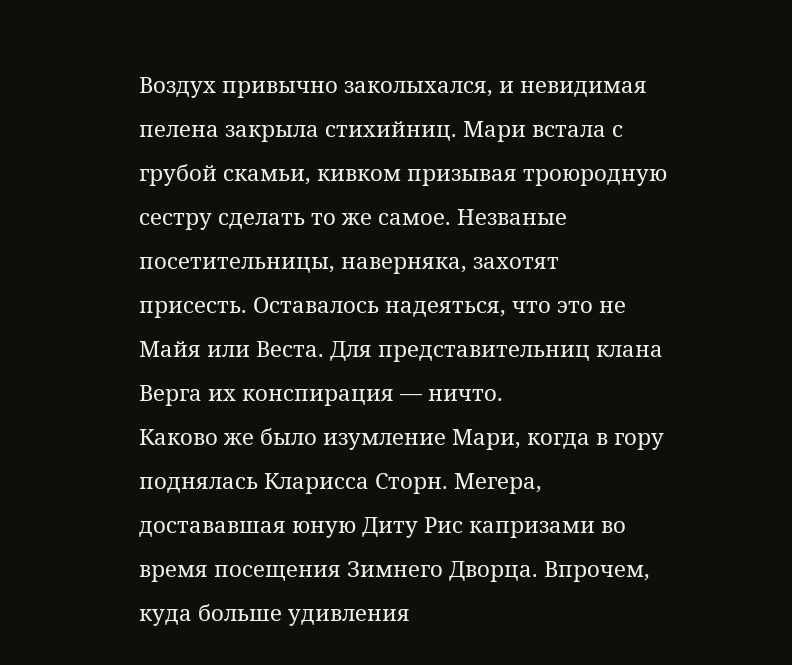Воздух привычно заколыхался, и невидимая пелена закрыла стихийниц. Мари встала с грубой скамьи, кивком призывая троюродную сестру сделать то же самое. Незваные посетительницы, наверняка, захотят присесть. Оставалось надеяться, что это не Майя или Веста. Для представительниц клана Верга их конспирация — ничто.
Каково же было изумление Мари, когда в гору поднялась Кларисса Сторн. Мегера, достававшая юную Диту Рис капризами во время посещения Зимнего Дворца. Впрочем, куда больше удивления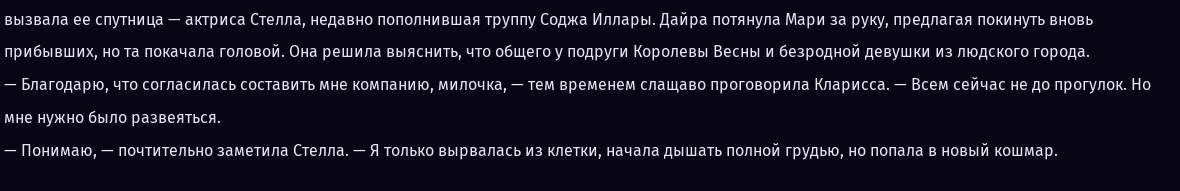вызвала ее спутница — актриса Стелла, недавно пополнившая труппу Соджа Иллары. Дайра потянула Мари за руку, предлагая покинуть вновь прибывших, но та покачала головой. Она решила выяснить, что общего у подруги Королевы Весны и безродной девушки из людского города.
— Благодарю, что согласилась составить мне компанию, милочка, — тем временем слащаво проговорила Кларисса. — Всем сейчас не до прогулок. Но мне нужно было развеяться.
— Понимаю, — почтительно заметила Стелла. — Я только вырвалась из клетки, начала дышать полной грудью, но попала в новый кошмар.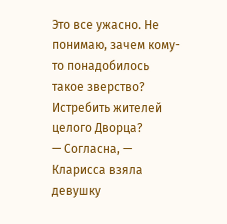Это все ужасно. Не понимаю, зачем кому-то понадобилось такое зверство? Истребить жителей целого Дворца?
— Согласна, — Кларисса взяла девушку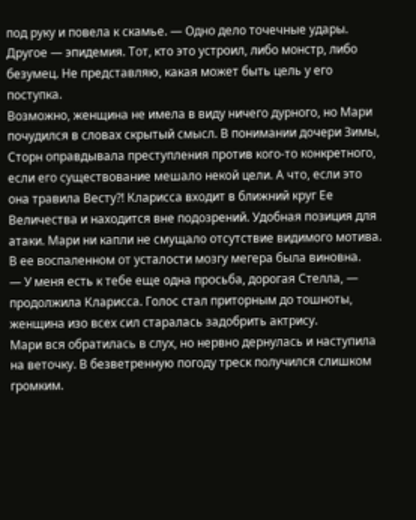под руку и повела к скамье. — Одно дело точечные удары. Другое — эпидемия. Тот, кто это устроил, либо монстр, либо безумец. Не представляю, какая может быть цель у его поступка.
Возможно, женщина не имела в виду ничего дурного, но Мари почудился в словах скрытый смысл. В понимании дочери Зимы, Сторн оправдывала преступления против кого-то конкретного, если его существование мешало некой цели. А что, если это она травила Весту?! Кларисса входит в ближний круг Ее Величества и находится вне подозрений. Удобная позиция для атаки. Мари ни капли не смущало отсутствие видимого мотива. В ее воспаленном от усталости мозгу мегера была виновна.
— У меня есть к тебе еще одна просьба, дорогая Стелла, — продолжила Кларисса. Голос стал приторным до тошноты, женщина изо всех сил старалась задобрить актрису.
Мари вся обратилась в слух, но нервно дернулась и наступила на веточку. В безветренную погоду треск получился слишком громким.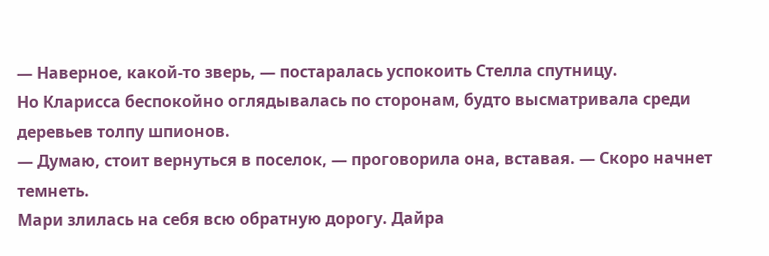— Наверное, какой-то зверь, — постаралась успокоить Стелла спутницу.
Но Кларисса беспокойно оглядывалась по сторонам, будто высматривала среди деревьев толпу шпионов.
— Думаю, стоит вернуться в поселок, — проговорила она, вставая. — Скоро начнет темнеть.
Мари злилась на себя всю обратную дорогу. Дайра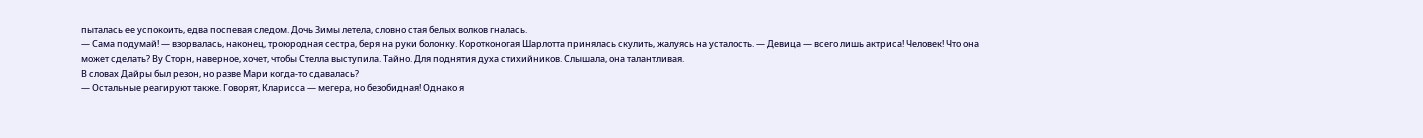пыталась ее успокоить, едва поспевая следом. Дочь Зимы летела, словно стая белых волков гналась.
— Сама подумай! — взорвалась, наконец, троюродная сестра, беря на руки болонку. Коротконогая Шарлотта принялась скулить, жалуясь на усталость. — Девица — всего лишь актриса! Человек! Что она может сделать? Ву Сторн, наверное, хочет, чтобы Стелла выступила. Тайно. Для поднятия духа стихийников. Слышала, она талантливая.
В словах Дайры был резон, но разве Мари когда-то сдавалась?
— Остальные реагируют также. Говорят, Кларисса — мегера, но безобидная! Однако я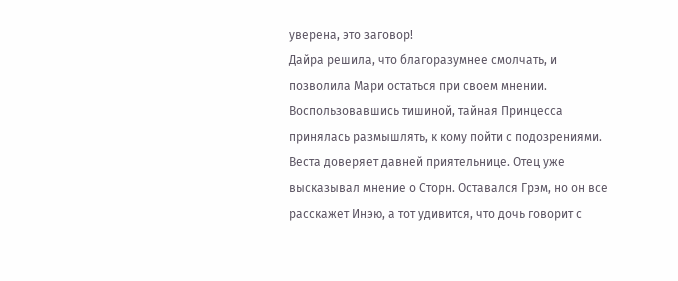уверена, это заговор!
Дайра решила, что благоразумнее смолчать, и позволила Мари остаться при своем мнении. Воспользовавшись тишиной, тайная Принцесса принялась размышлять, к кому пойти с подозрениями. Веста доверяет давней приятельнице. Отец уже высказывал мнение о Сторн. Оставался Грэм, но он все расскажет Инэю, а тот удивится, что дочь говорит с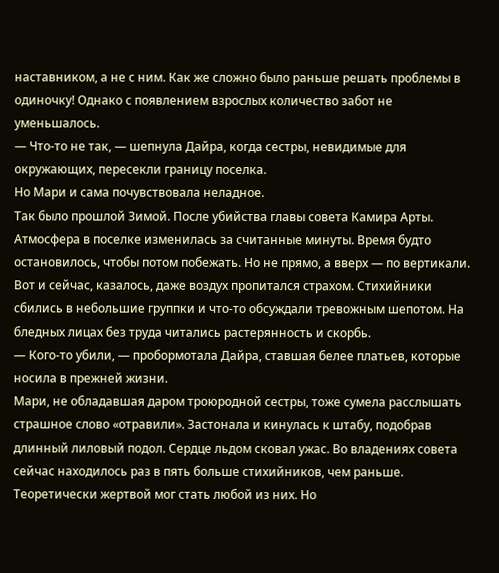наставником, а не с ним. Как же сложно было раньше решать проблемы в одиночку! Однако с появлением взрослых количество забот не уменьшалось.
— Что-то не так, — шепнула Дайра, когда сестры, невидимые для окружающих, пересекли границу поселка.
Но Мари и сама почувствовала неладное.
Так было прошлой Зимой. После убийства главы совета Камира Арты. Атмосфера в поселке изменилась за считанные минуты. Время будто остановилось, чтобы потом побежать. Но не прямо, а вверх — по вертикали. Вот и сейчас, казалось, даже воздух пропитался страхом. Стихийники сбились в небольшие группки и что-то обсуждали тревожным шепотом. На бледных лицах без труда читались растерянность и скорбь.
— Кого-то убили, — пробормотала Дайра, ставшая белее платьев, которые носила в прежней жизни.
Мари, не обладавшая даром троюродной сестры, тоже сумела расслышать страшное слово «отравили». Застонала и кинулась к штабу, подобрав длинный лиловый подол. Сердце льдом сковал ужас. Во владениях совета сейчас находилось раз в пять больше стихийников, чем раньше. Теоретически жертвой мог стать любой из них. Но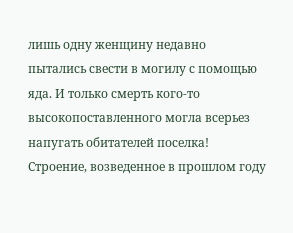лишь одну женщину недавно пытались свести в могилу с помощью яда. И только смерть кого-то высокопоставленного могла всерьез напугать обитателей поселка!
Строение, возведенное в прошлом году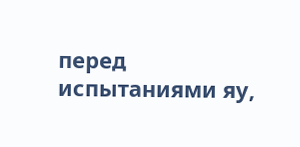перед испытаниями яу,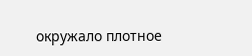окружало плотное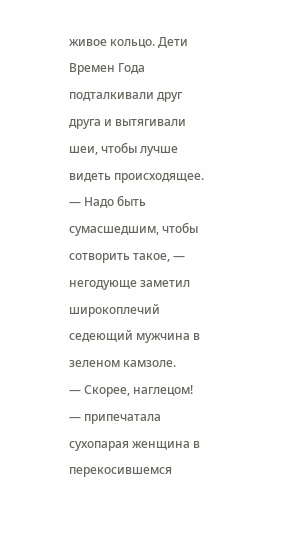живое кольцо. Дети Времен Года подталкивали друг друга и вытягивали шеи, чтобы лучше видеть происходящее.
— Надо быть сумасшедшим, чтобы сотворить такое, — негодующе заметил широкоплечий седеющий мужчина в зеленом камзоле.
— Скорее, наглецом! — припечатала сухопарая женщина в перекосившемся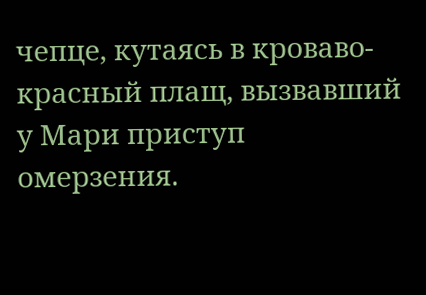чепце, кутаясь в кроваво-красный плащ, вызвавший у Мари приступ омерзения.